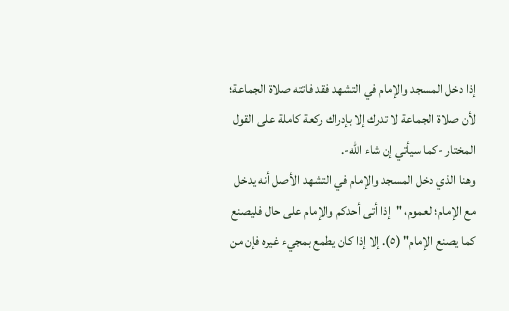إذا دخل المسجد والإمام في التشهد فقد فاتته صلاة الجماعة؛ لأن صلاة الجماعة لا تدرك إلا بإدراك ركعة كاملة على القول المختار -كما سيأتي إن شاء الله-.
وهنا الذي دخل المسجد والإمام في التشهد الأصل أنه يدخل مع الإمام؛ لعموم، "إذا أتى أحدكم والإمام على حال فليصنع كما يصنع الإمام" (٥). إلا إذا كان يطمع بمجيء غيره فإن من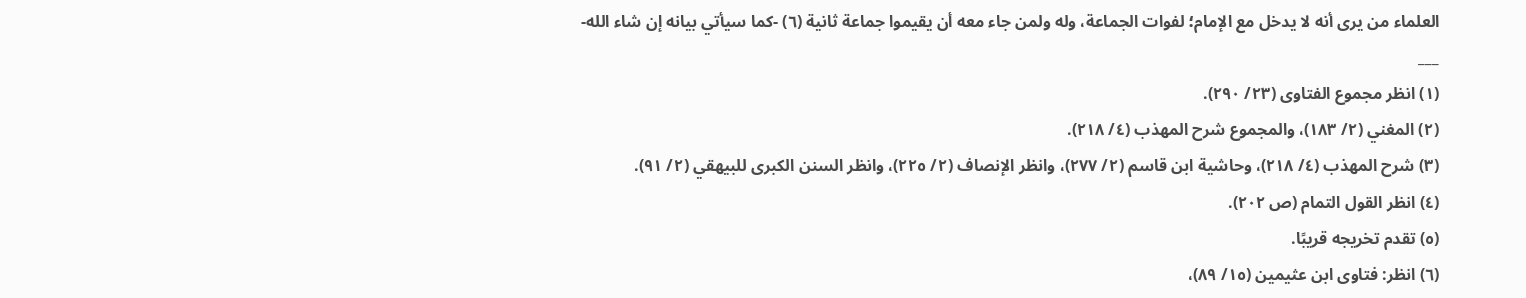العلماء من يرى أنه لا يدخل مع الإمام؛ لفوات الجماعة، وله ولمن جاء معه أن يقيموا جماعة ثانية (٦) -كما سيأتي بيانه إن شاء الله-
___
(١) انظر مجموع الفتاوى (٢٣/ ٢٩٠).
(٢) المغني (٢/ ١٨٣)، والمجموع شرح المهذب (٤/ ٢١٨).
(٣) شرح المهذب (٤/ ٢١٨)، وحاشية ابن قاسم (٢/ ٢٧٧)، وانظر الإنصاف (٢/ ٢٢٥)، وانظر السنن الكبرى للبيهقي (٢/ ٩١).
(٤) انظر القول التمام (ص ٢٠٢).
(٥) تقدم تخريجه قريبًا.
(٦) انظر: فتاوى ابن عثيمين (١٥/ ٨٩)،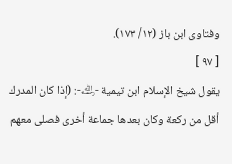وفتاوى ابن باز (١٢/ ١٧٣).
[ ٩٧ ]
يقول شيخ الإسلام ابن تيمية -﵀-: (إذا كان المدرك أقل من ركعة وكان بعدها جماعة أخرى فصلى معهم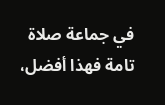في جماعة صلاة تامة فهذا أفضل،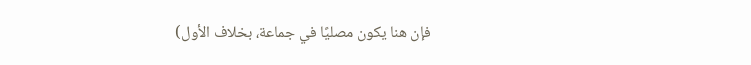فإن هنا يكون مصليًا في جماعة، بخلاف الأول)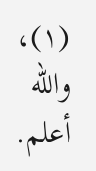(١)، والله أعلم.